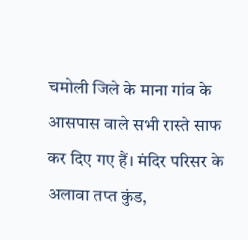चमोली जिले के माना गांव के आसपास वाले सभी रास्ते साफ कर दिए गए हैं। मंदिर परिसर के अलावा तप्त कुंड,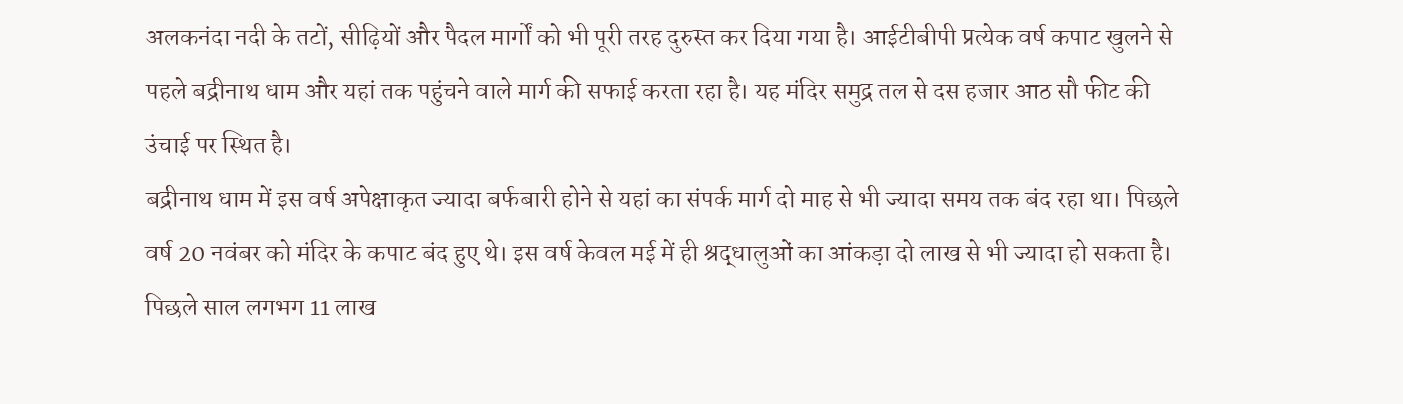अलकनंदा नदी के तटों, सीढ़ियों और पैदल मार्गों को भी पूरी तरह दुरुस्त कर दिया गया है। आईटीबीपी प्रत्येक वर्ष कपाट खुलने से पहले बद्रीनाथ धाम और यहां तक पहुंचने वाले मार्ग की सफाई करता रहा है। यह मंदिर समुद्र तल से दस हजार आठ सौ फीट की उंचाई पर स्थित है।
बद्रीनाथ धाम में इस वर्ष अपेक्षाकृत ज्यादा बर्फबारी होने से यहां का संपर्क मार्ग दो माह से भी ज्यादा समय तक बंद रहा था। पिछले वर्ष 20 नवंबर को मंदिर के कपाट बंद हुए थे। इस वर्ष केवल मई में ही श्रद्धालुओं का आंकड़ा दो लाख से भी ज्यादा हो सकता है। पिछले साल लगभग 11 लाख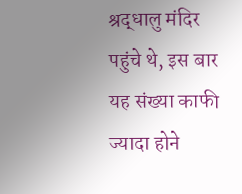श्रद्धालु मंदिर पहुंचे थे, इस बार यह संख्या काफी ज्यादा होने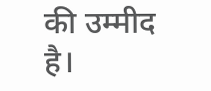की उम्मीद है।